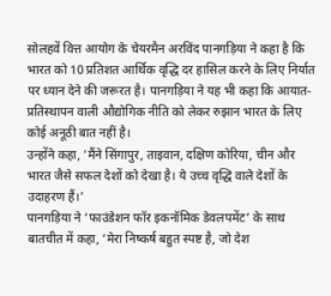सोलहवें वित्त आयोग के चेयरमैन अरविंद पानगड़िया ने कहा है कि भारत को 10 प्रतिशत आर्थिक वृद्धि दर हासिल करने के लिए निर्यात पर ध्यान देने की जरूरत है। पानगड़िया ने यह भी कहा कि आयात-प्रतिस्थापन वाली औद्योगिक नीति को लेकर रुझान भारत के लिए कोई अनूठी बात नहीं है।
उन्होंने कहा, ‘मैंने सिंगापुर, ताइवान, दक्षिण कोरिया, चीन और भारत जैसे सफल देशों को देखा है। ये उच्च वृद्धि वाले देशों के उदाहरण हैं।’
पानगड़िया ने ‘फाउंडेशन फॉर इकनॉमिक डेवलपमेंट’ के साथ बातचीत में कहा, ‘मेरा निष्कर्ष बहुत स्पष्ट है, जो देश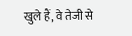खुले हैं, वे तेजी से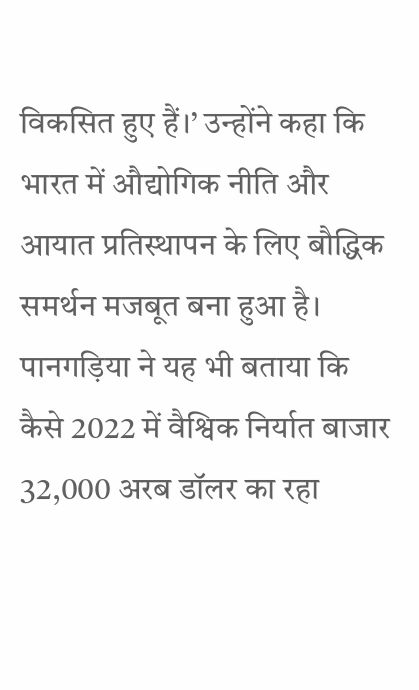विकसित हुए हैं।’ उन्होंने कहा कि भारत में औद्योगिक नीति और आयात प्रतिस्थापन के लिए बौद्धिक समर्थन मजबूत बना हुआ है।
पानगड़िया ने यह भी बताया कि कैसे 2022 में वैश्विक निर्यात बाजार 32,000 अरब डॉलर का रहा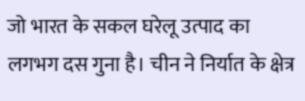जो भारत के सकल घरेलू उत्पाद का लगभग दस गुना है। चीन ने निर्यात के क्षेत्र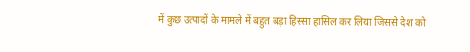में कुछ उत्पादों के मामले में बहुत बड़ा हिस्सा हासिल कर लिया जिससे देश को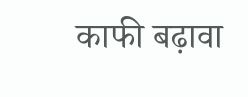काफी बढ़ावा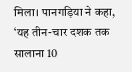मिला। पानगड़िया ने कहा, ‘यह तीन-चार दशक तक सालाना 10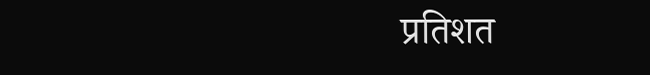प्रतिशत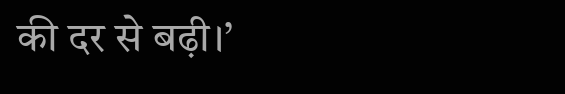की दर से बढ़ी।’